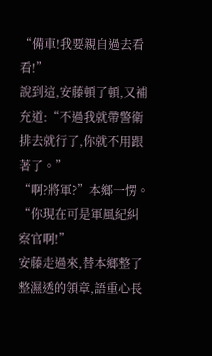“備車!我要親自過去看看!”
說到這,安藤頓了頓,又補充道:“不過我就帶警衛排去就行了,你就不用跟著了。”
“啊?將軍?”本鄉一愣。
“你現在可是軍風紀糾察官啊!”
安藤走過來,替本鄉整了整濕透的領章,語重心長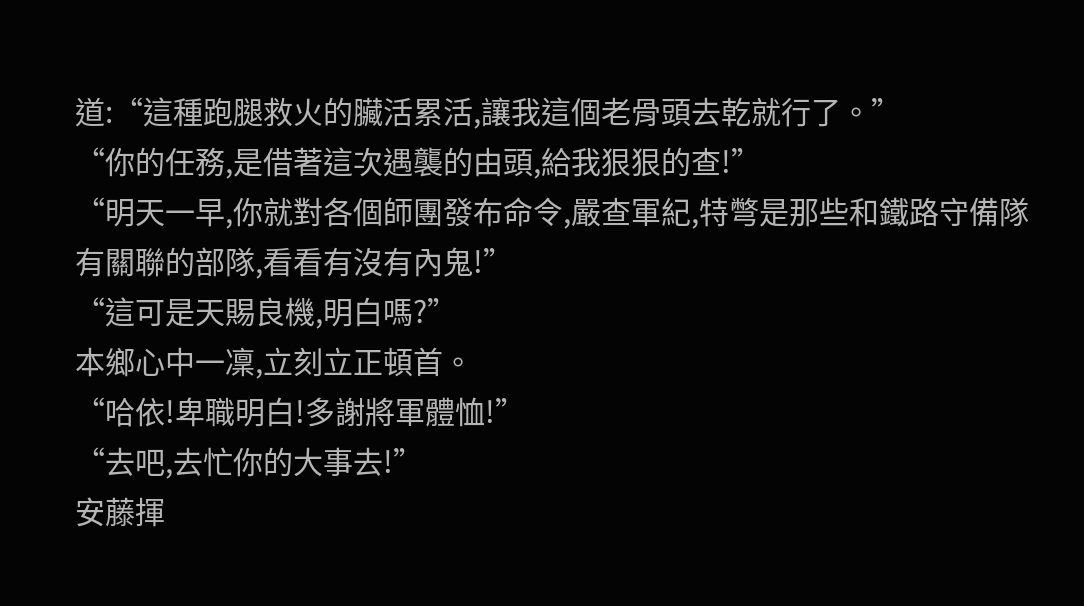道:“這種跑腿救火的臟活累活,讓我這個老骨頭去乾就行了。”
“你的任務,是借著這次遇襲的由頭,給我狠狠的查!”
“明天一早,你就對各個師團發布命令,嚴查軍紀,特彆是那些和鐵路守備隊有關聯的部隊,看看有沒有內鬼!”
“這可是天賜良機,明白嗎?”
本鄉心中一凜,立刻立正頓首。
“哈依!卑職明白!多謝將軍體恤!”
“去吧,去忙你的大事去!”
安藤揮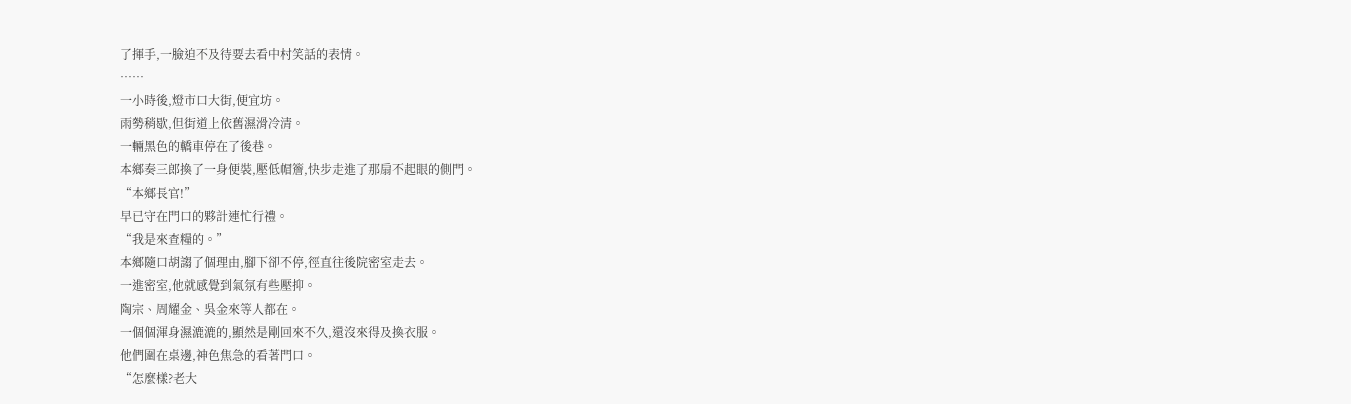了揮手,一臉迫不及待要去看中村笑話的表情。
……
一小時後,燈市口大街,便宜坊。
雨勢稍歇,但街道上依舊濕滑冷清。
一輛黑色的轎車停在了後巷。
本鄉奏三郎換了一身便裝,壓低帽簷,快步走進了那扇不起眼的側門。
“本鄉長官!”
早已守在門口的夥計連忙行禮。
“我是來查糧的。”
本鄉隨口胡謅了個理由,腳下卻不停,徑直往後院密室走去。
一進密室,他就感覺到氣氛有些壓抑。
陶宗、周耀金、吳金來等人都在。
一個個渾身濕漉漉的,顯然是剛回來不久,還沒來得及換衣服。
他們圍在桌邊,神色焦急的看著門口。
“怎麼樣?老大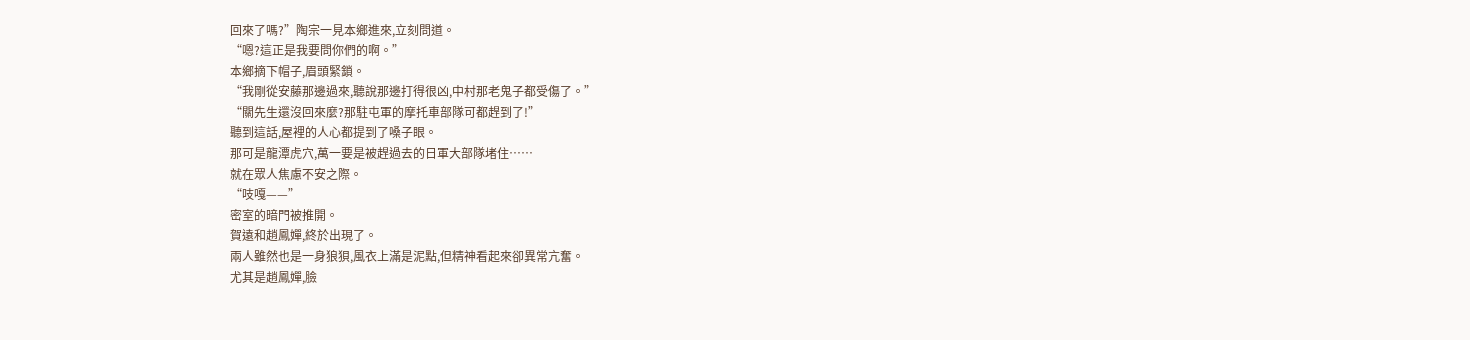回來了嗎?”陶宗一見本鄉進來,立刻問道。
“嗯?這正是我要問你們的啊。”
本鄉摘下帽子,眉頭緊鎖。
“我剛從安藤那邊過來,聽說那邊打得很凶,中村那老鬼子都受傷了。”
“關先生還沒回來麼?那駐屯軍的摩托車部隊可都趕到了!”
聽到這話,屋裡的人心都提到了嗓子眼。
那可是龍潭虎穴,萬一要是被趕過去的日軍大部隊堵住……
就在眾人焦慮不安之際。
“吱嘎——”
密室的暗門被推開。
賀遠和趙鳳嬋,終於出現了。
兩人雖然也是一身狼狽,風衣上滿是泥點,但精神看起來卻異常亢奮。
尤其是趙鳳嬋,臉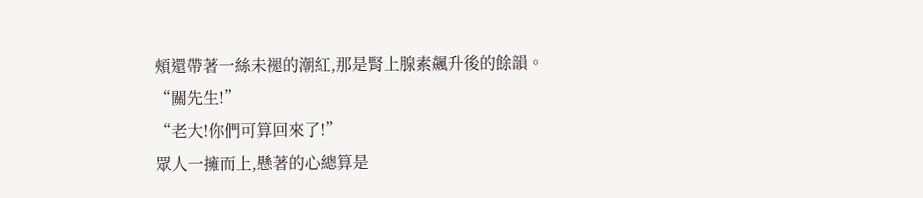頰還帶著一絲未褪的潮紅,那是腎上腺素飆升後的餘韻。
“關先生!”
“老大!你們可算回來了!”
眾人一擁而上,懸著的心總算是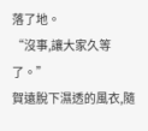落了地。
“沒事,讓大家久等了。”
賀遠脫下濕透的風衣,隨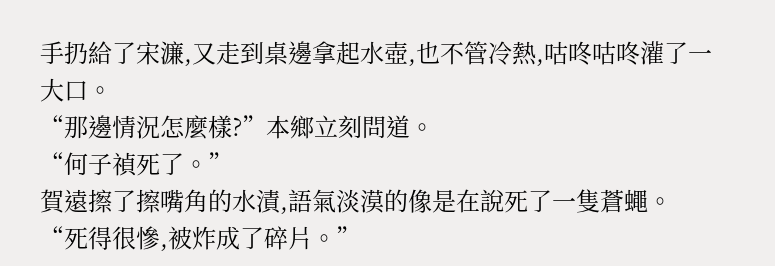手扔給了宋濂,又走到桌邊拿起水壺,也不管冷熱,咕咚咕咚灌了一大口。
“那邊情況怎麼樣?”本鄉立刻問道。
“何子禎死了。”
賀遠擦了擦嘴角的水漬,語氣淡漠的像是在說死了一隻蒼蠅。
“死得很慘,被炸成了碎片。”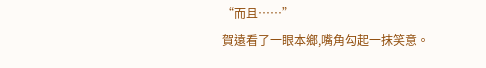“而且……”
賀遠看了一眼本鄉,嘴角勾起一抹笑意。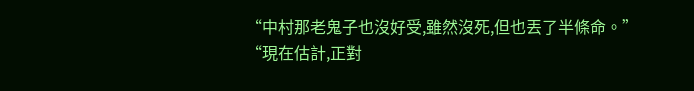“中村那老鬼子也沒好受,雖然沒死,但也丟了半條命。”
“現在估計,正對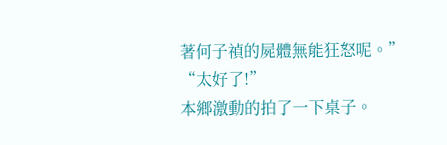著何子禎的屍體無能狂怒呢。”
“太好了!”
本鄉激動的拍了一下桌子。